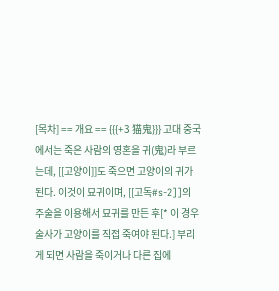[목차] == 개요 == {{{+3 猫鬼}}} 고대 중국에서는 죽은 사람의 영혼을 귀(鬼)라 부르는데, [[고양이]]도 죽으면 고양이의 귀가 된다. 이것이 묘귀이며, [[고독#s-2]]의 주술을 이용해서 묘귀를 만든 후[* 이 경우 술사가 고양이를 직접 죽여야 된다.] 부리게 되면 사람을 죽이거나 다른 집에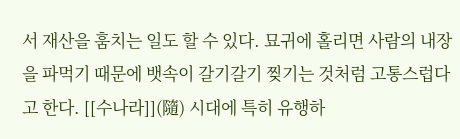서 재산을 훔치는 일도 할 수 있다. 묘귀에 홀리면 사람의 내장을 파먹기 때문에 뱃속이 갈기갈기 찢기는 것처럼 고통스럽다고 한다. [[수나라]](隨) 시대에 특히 유행하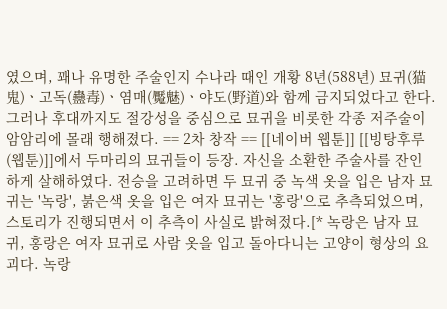였으며, 꽤나 유명한 주술인지 수나라 때인 개황 8년(588년) 묘귀(猫鬼)ㆍ고독(蠱毒)ㆍ염매(魘魅)ㆍ야도(野道)와 함께 금지되었다고 한다. 그러나 후대까지도 절강성을 중심으로 묘귀을 비롯한 각종 저주술이 암암리에 몰래 행해졌다. == 2차 창작 == [[네이버 웹툰]] [[빙탕후루(웹툰)]]에서 두마리의 묘귀들이 등장. 자신을 소환한 주술사를 잔인하게 살해하였다. 전승을 고려하면 두 묘귀 중 녹색 옷을 입은 남자 묘귀는 '녹랑', 붉은색 옷을 입은 여자 묘귀는 '홍랑'으로 추측되었으며, 스토리가 진행되면서 이 추측이 사실로 밝혀젔다.[* 녹랑은 남자 묘귀, 홍랑은 여자 묘귀로 사람 옷을 입고 돌아다니는 고양이 형상의 요괴다. 녹랑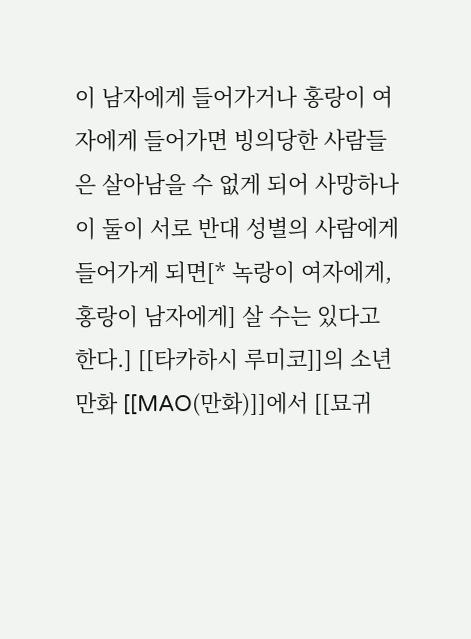이 남자에게 들어가거나 홍랑이 여자에게 들어가면 빙의당한 사람들은 살아남을 수 없게 되어 사망하나 이 둘이 서로 반대 성별의 사람에게 들어가게 되면[* 녹랑이 여자에게, 홍랑이 남자에게] 살 수는 있다고 한다.] [[타카하시 루미코]]의 소년만화 [[MAO(만화)]]에서 [[묘귀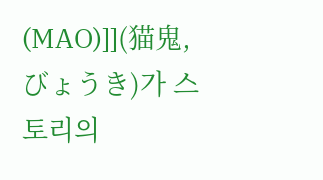(MAO)]](猫鬼, びょうき)가 스토리의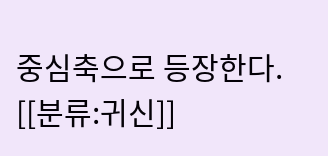중심축으로 등장한다. [[분류:귀신]]